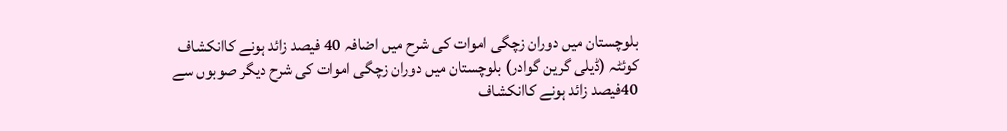بلوچستان میں دوران زچگی اموات کی شرح میں اضافہ 40 فیصد زائد ہونے کاانکشاف
کوئٹہ (ڈیلی گرین گوادر) بلوچستان میں دوران زچگی اموات کی شرح دیگر صوبوں سے 40فیصد زائد ہونے کاانکشاف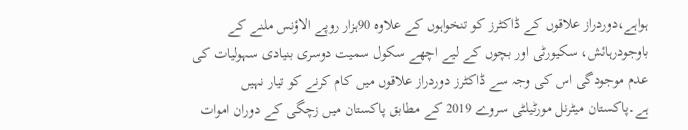ہواہے،دوردراز علاقوں کے ڈاکٹرز کو تنخواہوں کے علاوہ 90ہزار روپے الاؤنس ملنے کے باوجودرہائش، سکیورٹی اور بچوں کے لیے اچھے سکول سمیت دوسری بنیادی سہولیات کی عدم موجودگی اس کی وجہ سے ڈاکٹرز دوردراز علاقوں میں کام کرنے کو تیار نہیں ہے۔پاکستان میٹرنل مورٹیلٹی سروے 2019 کے مطابق پاکستان میں زچگی کے دوران اموات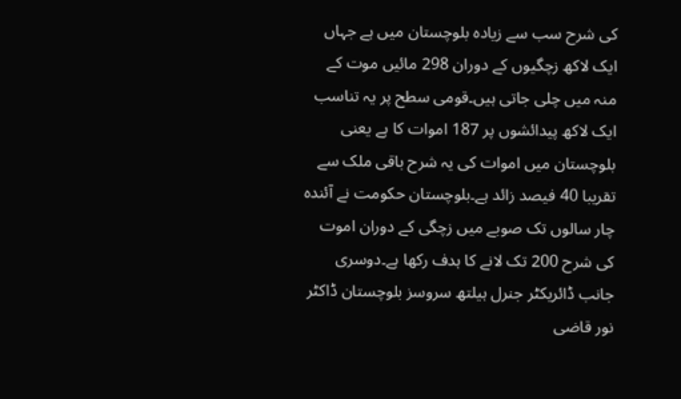کی شرح سب سے زیادہ بلوچستان میں ہے جہاں ایک لاکھ زچگیوں کے دوران 298 مائیں موت کے منہ میں چلی جاتی ہیں۔قومی سطح پر یہ تناسب ایک لاکھ پیدائشوں پر 187 اموات کا ہے یعنی بلوچستان میں اموات کی یہ شرح باقی ملک سے تقریبا 40 فیصد زائد ہے۔بلوچستان حکومت نے آئندہ چار سالوں تک صوبے میں زچگی کے دوران اموت کی شرح 200 تک لانے کا ہدف رکھا ہے۔دوسری جانب ڈائریکٹر جنرل ہیلتھ سروسز بلوچستان ڈاکٹر نور قاضی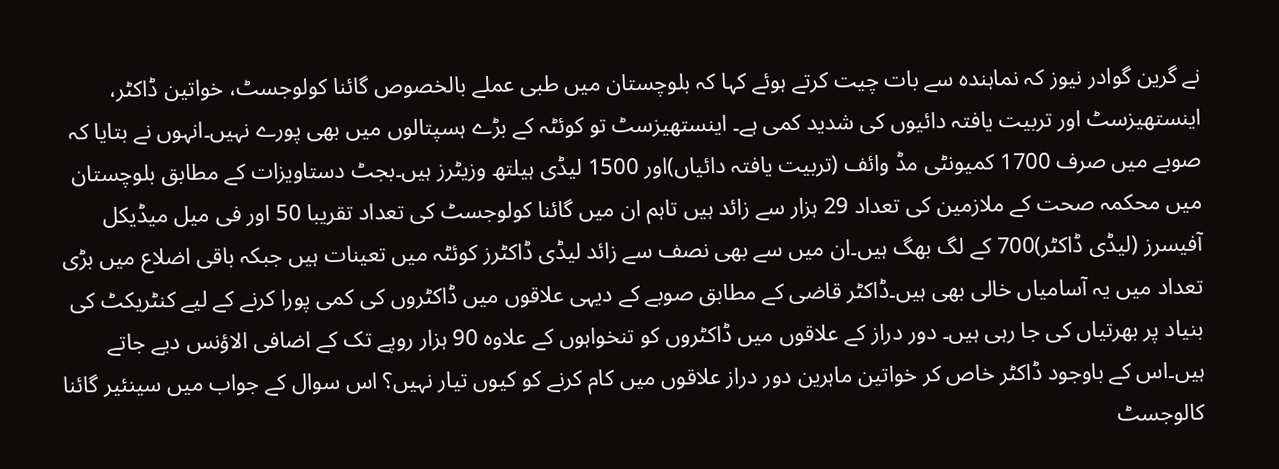نے گرین گوادر نیوز کہ نماہندہ سے بات چیت کرتے ہوئے کہا کہ بلوچستان میں طبی عملے بالخصوص گائنا کولوجسٹ، خواتین ڈاکٹر، اینستھیزسٹ اور تربیت یافتہ دائیوں کی شدید کمی ہے۔ اینستھیزسٹ تو کوئٹہ کے بڑے ہسپتالوں میں بھی پورے نہیں۔انہوں نے بتایا کہ صوبے میں صرف 1700 کمیونٹی مڈ وائف (تربیت یافتہ دائیاں)اور 1500 لیڈی ہیلتھ وزیٹرز ہیں۔بجٹ دستاویزات کے مطابق بلوچستان میں محکمہ صحت کے ملازمین کی تعداد 29 ہزار سے زائد ہیں تاہم ان میں گائنا کولوجسٹ کی تعداد تقریبا 50 اور فی میل میڈیکل آفیسرز (لیڈی ڈاکٹر)700 کے لگ بھگ ہیں۔ان میں سے بھی نصف سے زائد لیڈی ڈاکٹرز کوئٹہ میں تعینات ہیں جبکہ باقی اضلاع میں بڑی تعداد میں یہ آسامیاں خالی بھی ہیں۔ڈاکٹر قاضی کے مطابق صوبے کے دیہی علاقوں میں ڈاکٹروں کی کمی پورا کرنے کے لیے کنٹریکٹ کی بنیاد پر بھرتیاں کی جا رہی ہیں۔ دور دراز کے علاقوں میں ڈاکٹروں کو تنخواہوں کے علاوہ 90 ہزار روپے تک کے اضافی الاؤنس دیے جاتے ہیں۔اس کے باوجود ڈاکٹر خاص کر خواتین ماہرین دور دراز علاقوں میں کام کرنے کو کیوں تیار نہیں؟ اس سوال کے جواب میں سینئیر گائنا کالوجسٹ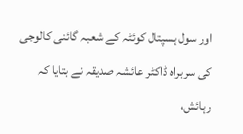اور سول ہسپتال کوئٹہ کے شعبہ گائنی کالوجی کی سربراہ ڈاکٹر عائشہ صدیقہ نے بتایا کہ رہائش،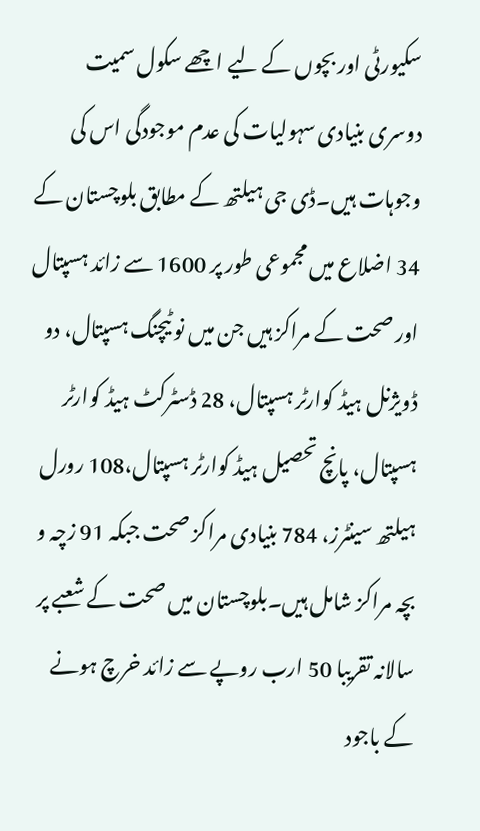سکیورٹی اور بچوں کے لیے اچھے سکول سمیت دوسری بنیادی سہولیات کی عدم موجودگی اس کی وجوہات ہیں۔ڈی جی ہیلتھ کے مطابق بلوچستان کے 34 اضلاع میں مجموعی طور پر 1600 سے زائد ہسپتال اور صحت کے مراکز ہیں جن میں نو ٹیچنگ ہسپتال، دو ڈویژنل ہیڈ کوارٹر ہسپتال، 28 ڈسٹرکٹ ہیڈ کوارٹر ہسپتال، پانچ تحصیل ہیڈ کوارٹر ہسپتال،108 رورل ہیلتھ سینٹرز، 784 بنیادی مراکز صحت جبکہ 91 زچہ و بچہ مراکز شامل ہیں۔بلوچستان میں صحت کے شعبے پر سالانہ تقریبا 50 ارب روپے سے زائد خرچ ہونے کے باجود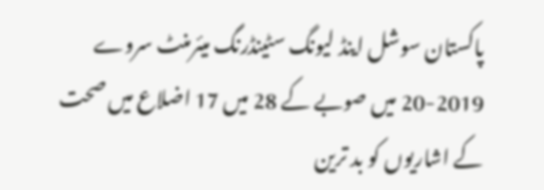پاکستان سوشل اینڈ لیونگ سٹینڈرنگ میئرمنٹ سروے 2019-20 میں صوبے کے 28 میں 17 اضلاع میں صحت کے اشاریوں کو بد ترین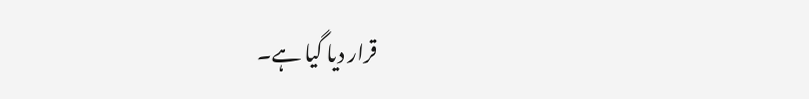قرار دیا گیا ہے۔